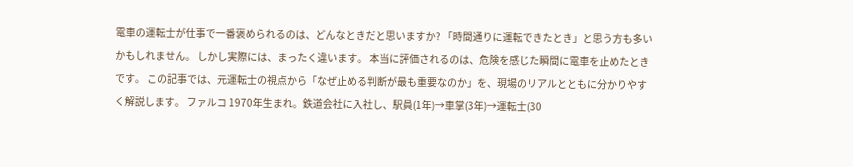電車の運転士が仕事で一番褒められるのは、どんなときだと思いますか? 「時間通りに運転できたとき」と思う方も多いかもしれません。 しかし実際には、まったく違います。 本当に評価されるのは、危険を感じた瞬間に電車を止めたときです。 この記事では、元運転士の視点から「なぜ止める判断が最も重要なのか」を、現場のリアルとともに分かりやすく解説します。 ファルコ 1970年生まれ。鉄道会社に入社し、駅員(1年)→車掌(3年)→運転士(30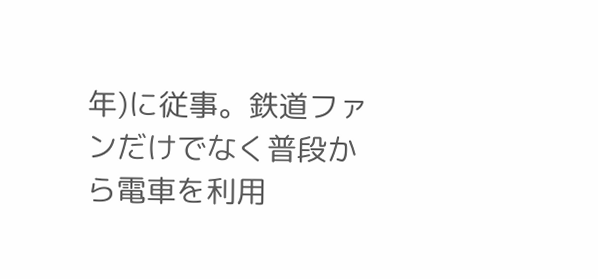年)に従事。鉄道ファンだけでなく普段から電車を利用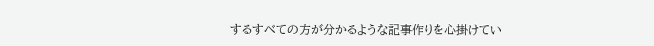するすべての方が分かるような記事作りを心掛けてい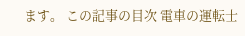ます。 この記事の目次 電車の運転士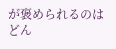が褒められるのはどん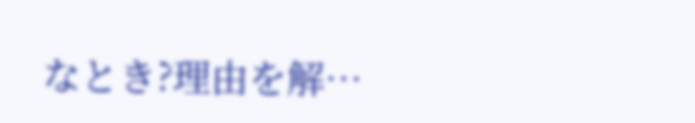なとき?理由を解…